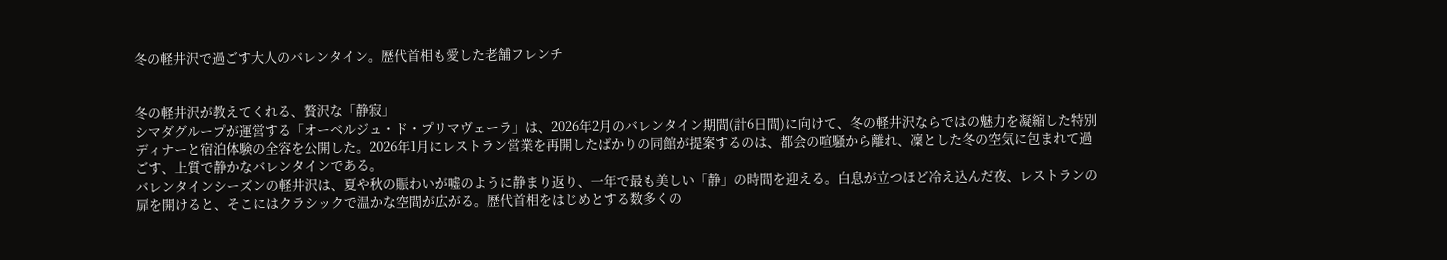冬の軽井沢で過ごす大人のバレンタイン。歴代首相も愛した老舗フレンチ


冬の軽井沢が教えてくれる、贅沢な「静寂」
シマダグループが運営する「オーベルジュ・ド・プリマヴェーラ」は、2026年2月のバレンタイン期間(計6日間)に向けて、冬の軽井沢ならではの魅力を凝縮した特別ディナーと宿泊体験の全容を公開した。2026年1月にレストラン営業を再開したばかりの同館が提案するのは、都会の喧騒から離れ、凜とした冬の空気に包まれて過ごす、上質で静かなバレンタインである。
バレンタインシーズンの軽井沢は、夏や秋の賑わいが嘘のように静まり返り、一年で最も美しい「静」の時間を迎える。白息が立つほど冷え込んだ夜、レストランの扉を開けると、そこにはクラシックで温かな空間が広がる。歴代首相をはじめとする数多くの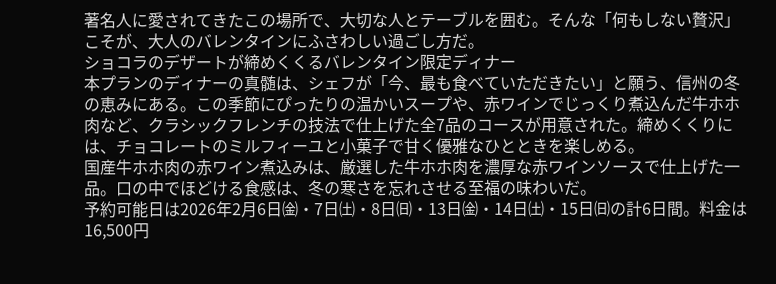著名人に愛されてきたこの場所で、大切な人とテーブルを囲む。そんな「何もしない贅沢」こそが、大人のバレンタインにふさわしい過ごし方だ。
ショコラのデザートが締めくくるバレンタイン限定ディナー
本プランのディナーの真髄は、シェフが「今、最も食べていただきたい」と願う、信州の冬の恵みにある。この季節にぴったりの温かいスープや、赤ワインでじっくり煮込んだ牛ホホ肉など、クラシックフレンチの技法で仕上げた全7品のコースが用意された。締めくくりには、チョコレートのミルフィーユと小菓子で甘く優雅なひとときを楽しめる。
国産牛ホホ肉の赤ワイン煮込みは、厳選した牛ホホ肉を濃厚な赤ワインソースで仕上げた一品。口の中でほどける食感は、冬の寒さを忘れさせる至福の味わいだ。
予約可能日は2026年2月6日㈮・7日㈯・8日㈰・13日㈮・14日㈯・15日㈰の計6日間。料金は16,500円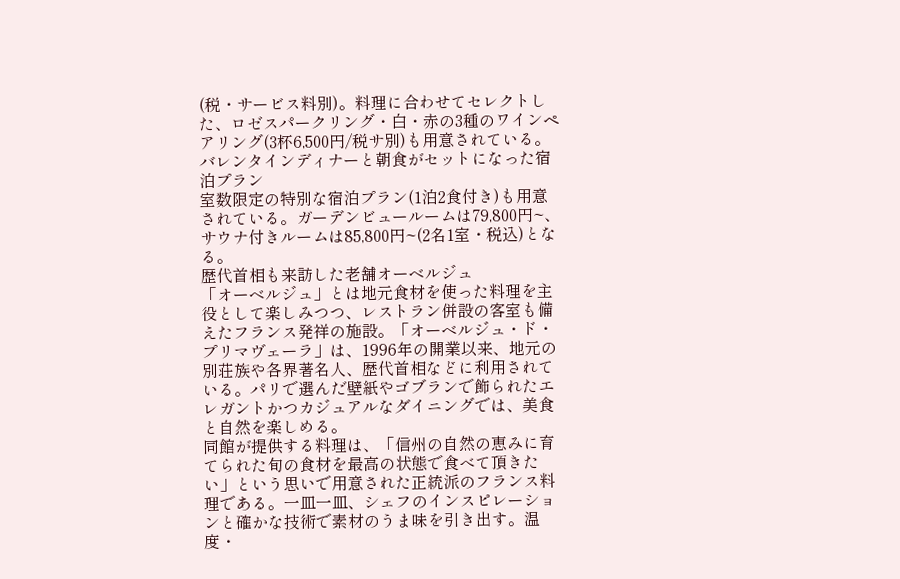(税・サービス料別)。料理に合わせてセレクトした、ロゼスパークリング・白・赤の3種のワインペアリング(3杯6,500円/税サ別)も用意されている。
バレンタインディナーと朝食がセットになった宿泊プラン
室数限定の特別な宿泊プラン(1泊2食付き)も用意されている。ガーデンビュールームは79,800円~、サウナ付きルームは85,800円~(2名1室・税込)となる。
歴代首相も来訪した老舗オーベルジュ
「オーベルジュ」とは地元食材を使った料理を主役として楽しみつつ、レストラン併設の客室も備えたフランス発祥の施設。「オーベルジュ・ド・プリマヴェーラ」は、1996年の開業以来、地元の別荘族や各界著名人、歴代首相などに利用されている。パリで選んだ壁紙やゴブランで飾られたエレガントかつカジュアルなダイニングでは、美食と自然を楽しめる。
同館が提供する料理は、「信州の自然の恵みに育てられた旬の食材を最高の状態で食べて頂きたい」という思いで用意された正統派のフランス料理である。一皿一皿、シェフのインスピレーションと確かな技術で素材のうま味を引き出す。温度・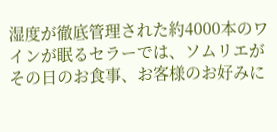湿度が徹底管理された約4000本のワインが眠るセラーでは、ソムリエがその日のお食事、お客様のお好みに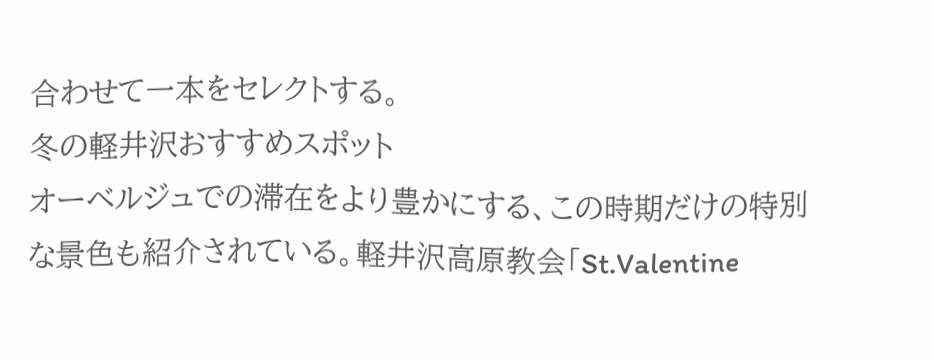合わせて一本をセレクトする。
冬の軽井沢おすすめスポット
オーベルジュでの滞在をより豊かにする、この時期だけの特別な景色も紹介されている。軽井沢高原教会「St.Valentine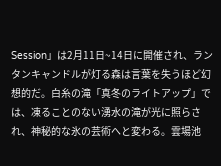Session」は2月11日~14日に開催され、ランタンキャンドルが灯る森は言葉を失うほど幻想的だ。白糸の滝「真冬のライトアップ」では、凍ることのない湧水の滝が光に照らされ、神秘的な氷の芸術へと変わる。雲場池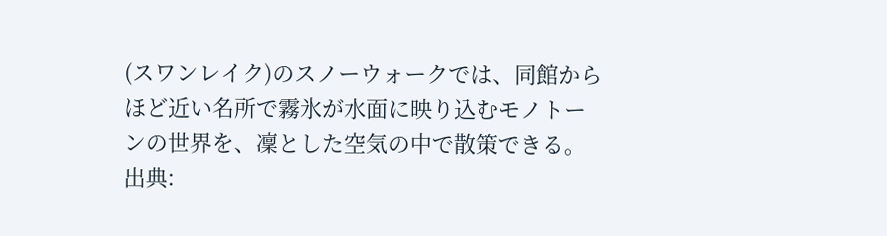(スワンレイク)のスノーウォークでは、同館からほど近い名所で霧氷が水面に映り込むモノトーンの世界を、凜とした空気の中で散策できる。
出典: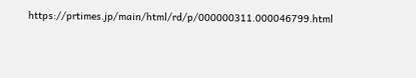https://prtimes.jp/main/html/rd/p/000000311.000046799.html